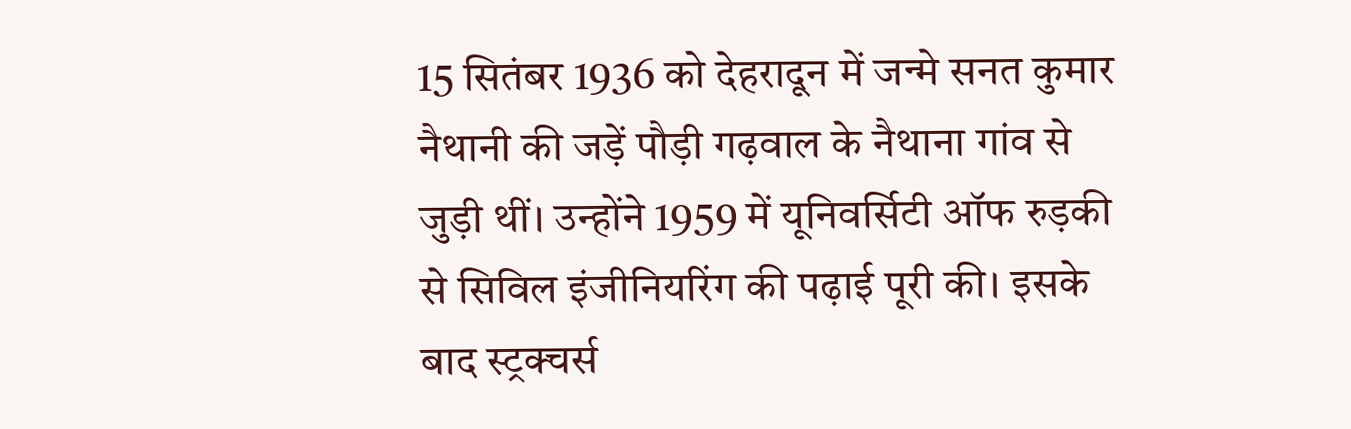15 सितंबर 1936 को देहरादून में जन्मे सनत कुमार नैथानी की जड़ें पौड़ी गढ़वाल के नैथाना गांव से जुड़ी थीं। उन्होंने 1959 में यूनिवर्सिटी ऑफ रुड़की से सिविल इंजीनियरिंग की पढ़ाई पूरी की। इसके बाद स्ट्रक्चर्स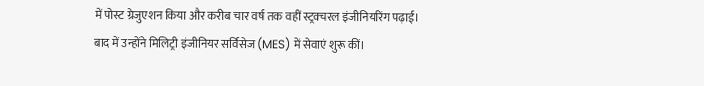में पोस्ट ग्रेजुएशन किया और करीब चार वर्ष तक वहीं स्ट्रक्चरल इंजीनियरिंग पढ़ाई। बाद में उन्होंने मिलिट्री इंजीनियर सर्विसेज (MES) में सेवाएं शुरू कीं।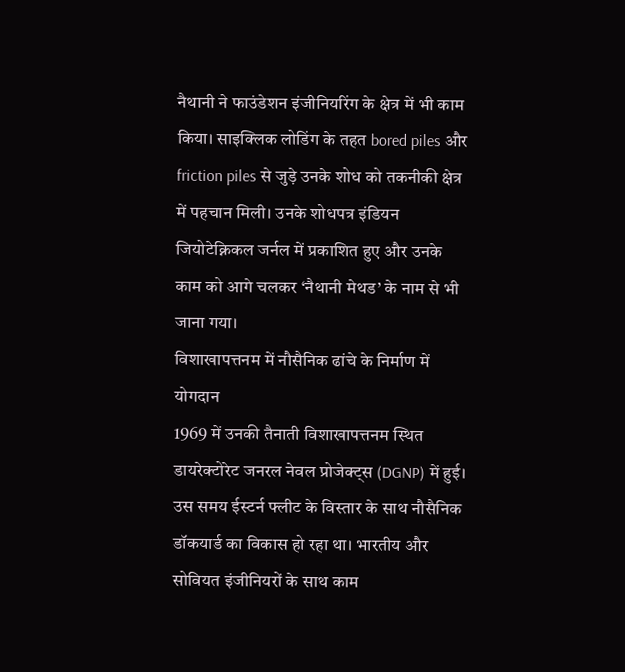नैथानी ने फाउंडेशन इंजीनियरिंग के क्षेत्र में भी काम किया। साइक्लिक लोडिंग के तहत bored piles और friction piles से जुड़े उनके शोध को तकनीकी क्षेत्र में पहचान मिली। उनके शोधपत्र इंडियन जियोटेक्निकल जर्नल में प्रकाशित हुए और उनके काम को आगे चलकर ‘नैथानी मेथड’ के नाम से भी जाना गया।
विशाखापत्तनम में नौसैनिक ढांचे के निर्माण में योगदान
1969 में उनकी तैनाती विशाखापत्तनम स्थित डायरेक्टोरेट जनरल नेवल प्रोजेक्ट्स (DGNP) में हुई। उस समय ईस्टर्न फ्लीट के विस्तार के साथ नौसैनिक डॉकयार्ड का विकास हो रहा था। भारतीय और सोवियत इंजीनियरों के साथ काम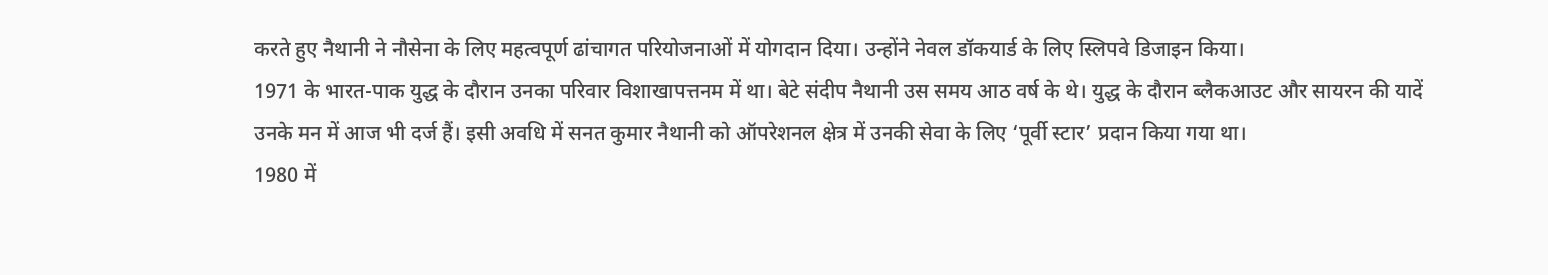करते हुए नैथानी ने नौसेना के लिए महत्वपूर्ण ढांचागत परियोजनाओं में योगदान दिया। उन्होंने नेवल डॉकयार्ड के लिए स्लिपवे डिजाइन किया।
1971 के भारत-पाक युद्ध के दौरान उनका परिवार विशाखापत्तनम में था। बेटे संदीप नैथानी उस समय आठ वर्ष के थे। युद्ध के दौरान ब्लैकआउट और सायरन की यादें उनके मन में आज भी दर्ज हैं। इसी अवधि में सनत कुमार नैथानी को ऑपरेशनल क्षेत्र में उनकी सेवा के लिए ‘पूर्वी स्टार’ प्रदान किया गया था।
1980 में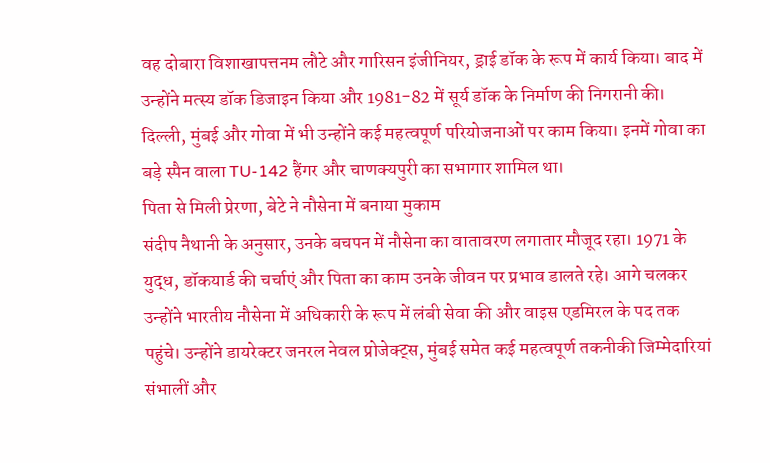वह दोबारा विशाखापत्तनम लौटे और गारिसन इंजीनियर, ड्राई डॉक के रूप में कार्य किया। बाद में उन्होंने मत्स्य डॉक डिजाइन किया और 1981-82 में सूर्य डॉक के निर्माण की निगरानी की। दिल्ली, मुंबई और गोवा में भी उन्होंने कई महत्वपूर्ण परियोजनाओं पर काम किया। इनमें गोवा का बड़े स्पैन वाला TU-142 हैंगर और चाणक्यपुरी का सभागार शामिल था।
पिता से मिली प्रेरणा, बेटे ने नौसेना में बनाया मुकाम
संदीप नैथानी के अनुसार, उनके बचपन में नौसेना का वातावरण लगातार मौजूद रहा। 1971 के युद्ध, डॉकयार्ड की चर्चाएं और पिता का काम उनके जीवन पर प्रभाव डालते रहे। आगे चलकर उन्होंने भारतीय नौसेना में अधिकारी के रूप में लंबी सेवा की और वाइस एडमिरल के पद तक पहुंचे। उन्होंने डायरेक्टर जनरल नेवल प्रोजेक्ट्स, मुंबई समेत कई महत्वपूर्ण तकनीकी जिम्मेदारियां संभालीं और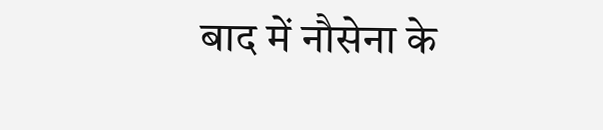बाद में नौसेना के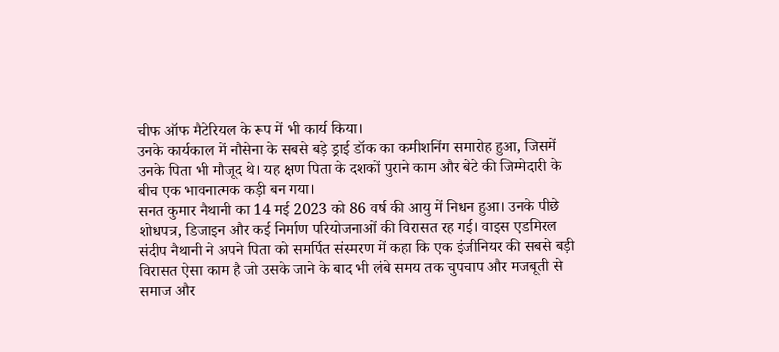चीफ ऑफ मैटेरियल के रूप में भी कार्य किया।
उनके कार्यकाल में नौसेना के सबसे बड़े ड्राई डॉक का कमीशनिंग समारोह हुआ, जिसमें उनके पिता भी मौजूद थे। यह क्षण पिता के दशकों पुराने काम और बेटे की जिम्मेदारी के बीच एक भावनात्मक कड़ी बन गया।
सनत कुमार नैथानी का 14 मई 2023 को 86 वर्ष की आयु में निधन हुआ। उनके पीछे शोधपत्र, डिजाइन और कई निर्माण परियोजनाओं की विरासत रह गई। वाइस एडमिरल संदीप नैथानी ने अपने पिता को समर्पित संस्मरण में कहा कि एक इंजीनियर की सबसे बड़ी विरासत ऐसा काम है जो उसके जाने के बाद भी लंबे समय तक चुपचाप और मजबूती से समाज और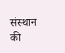संस्थान की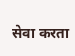सेवा करता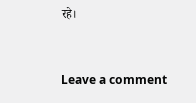रहे।


Leave a comment